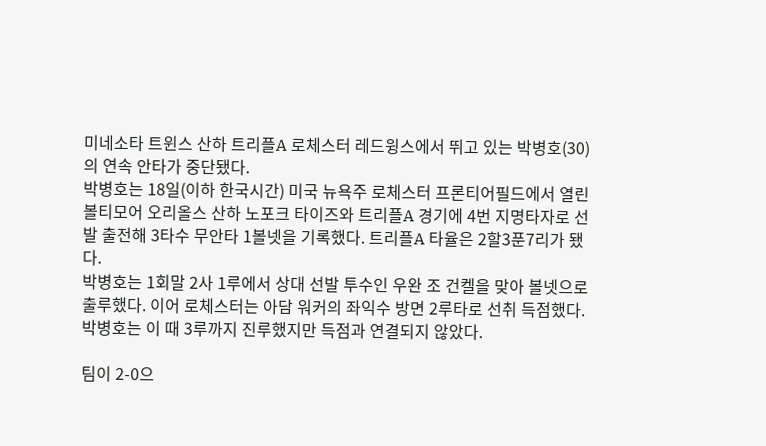미네소타 트윈스 산하 트리플A 로체스터 레드윙스에서 뛰고 있는 박병호(30)의 연속 안타가 중단됐다.
박병호는 18일(이하 한국시간) 미국 뉴욕주 로체스터 프론티어필드에서 열린 볼티모어 오리올스 산하 노포크 타이즈와 트리플A 경기에 4번 지명타자로 선발 출전해 3타수 무안타 1볼넷을 기록했다. 트리플A 타율은 2할3푼7리가 됐다.
박병호는 1회말 2사 1루에서 상대 선발 투수인 우완 조 건켈을 맞아 볼넷으로 출루했다. 이어 로체스터는 아담 워커의 좌익수 방면 2루타로 선취 득점했다. 박병호는 이 때 3루까지 진루했지만 득점과 연결되지 않았다.

팀이 2-0으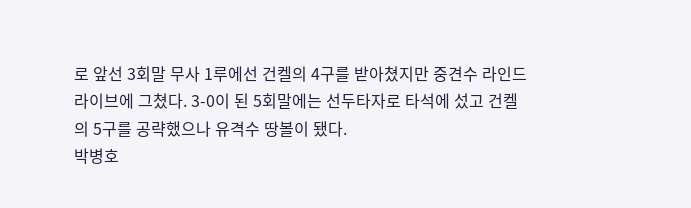로 앞선 3회말 무사 1루에선 건켈의 4구를 받아쳤지만 중견수 라인드라이브에 그쳤다. 3-0이 된 5회말에는 선두타자로 타석에 섰고 건켈의 5구를 공략했으나 유격수 땅볼이 됐다.
박병호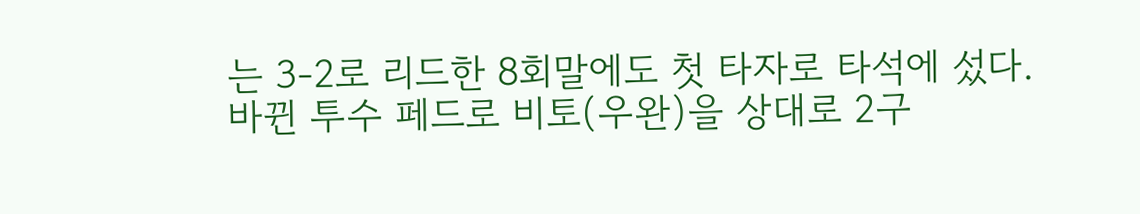는 3-2로 리드한 8회말에도 첫 타자로 타석에 섰다. 바뀐 투수 페드로 비토(우완)을 상대로 2구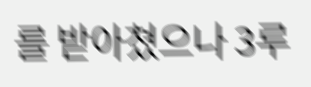를 받아쳤으나 3루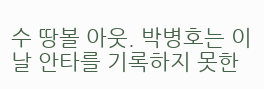수 땅볼 아웃. 박병호는 이날 안타를 기록하지 못한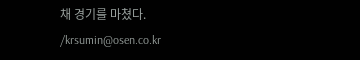채 경기를 마쳤다. /krsumin@osen.co.kr